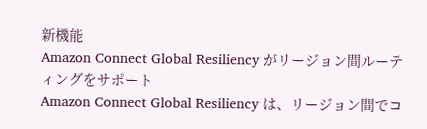新機能
Amazon Connect Global Resiliency がリージョン間ルーティングをサポート
Amazon Connect Global Resiliency は、リージョン間でコ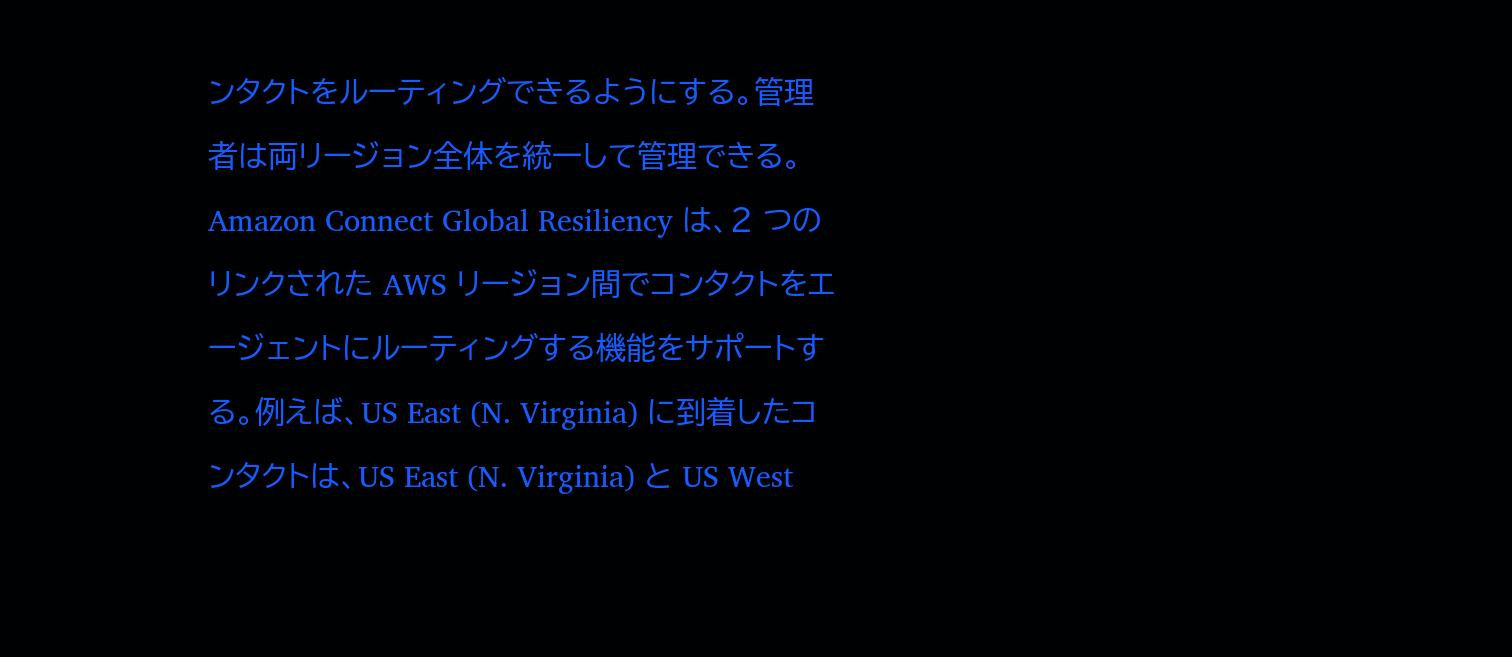ンタクトをルーティングできるようにする。管理者は両リージョン全体を統一して管理できる。
Amazon Connect Global Resiliency は、2 つのリンクされた AWS リージョン間でコンタクトをエージェントにルーティングする機能をサポートする。例えば、US East (N. Virginia) に到着したコンタクトは、US East (N. Virginia) と US West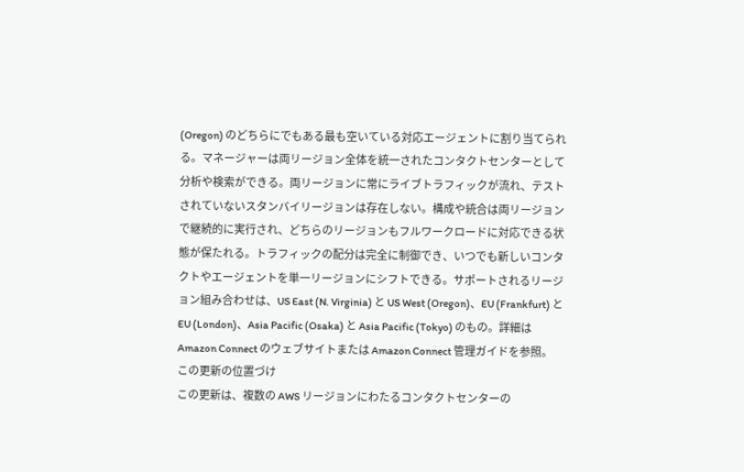(Oregon) のどちらにでもある最も空いている対応エージェントに割り当てられる。マネージャーは両リージョン全体を統一されたコンタクトセンターとして分析や検索ができる。両リージョンに常にライブトラフィックが流れ、テストされていないスタンバイリージョンは存在しない。構成や統合は両リージョンで継続的に実行され、どちらのリージョンもフルワークロードに対応できる状態が保たれる。トラフィックの配分は完全に制御でき、いつでも新しいコンタクトやエージェントを単一リージョンにシフトできる。サポートされるリージョン組み合わせは、US East (N. Virginia) と US West (Oregon)、EU (Frankfurt) と EU (London)、Asia Pacific (Osaka) と Asia Pacific (Tokyo) のもの。詳細は Amazon Connect のウェブサイトまたは Amazon Connect 管理ガイドを参照。
この更新の位置づけ
この更新は、複数の AWS リージョンにわたるコンタクトセンターの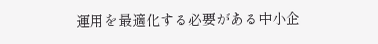運用を最適化する必要がある中小企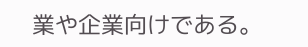業や企業向けである。